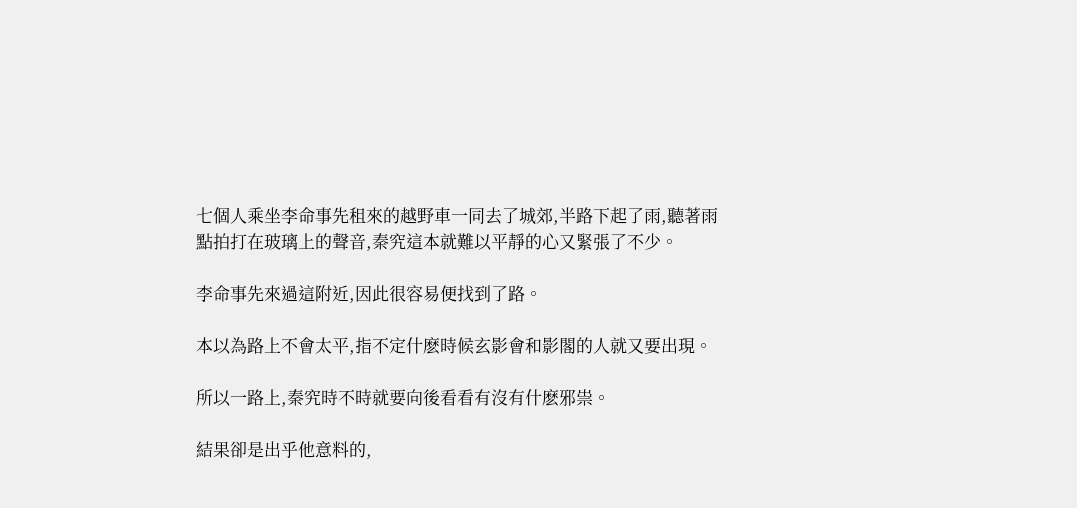七個人乘坐李命事先租來的越野車一同去了城郊,半路下起了雨,聽著雨點拍打在玻璃上的聲音,秦究這本就難以平靜的心又緊張了不少。

李命事先來過這附近,因此很容易便找到了路。

本以為路上不會太平,指不定什麽時候玄影會和影閣的人就又要出現。

所以一路上,秦究時不時就要向後看看有沒有什麽邪祟。

結果卻是出乎他意料的,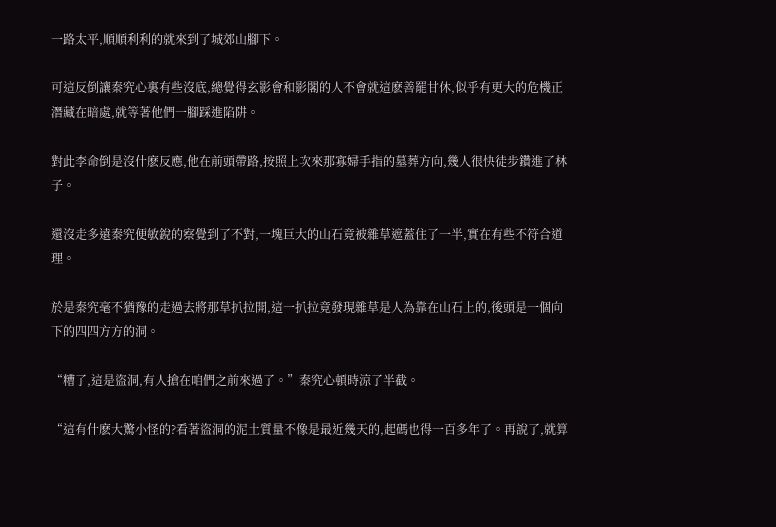一路太平,順順利利的就來到了城郊山腳下。

可這反倒讓秦究心裏有些沒底,總覺得玄影會和影閣的人不會就這麽善罷甘休,似乎有更大的危機正潛藏在暗處,就等著他們一腳踩進陷阱。

對此李命倒是沒什麽反應,他在前頭帶路,按照上次來那寡婦手指的墓葬方向,幾人很快徒步鑽進了林子。

還沒走多遠秦究便敏銳的察覺到了不對,一塊巨大的山石竟被雜草遮蓋住了一半,實在有些不符合道理。

於是秦究毫不猶豫的走過去將那草扒拉開,這一扒拉竟發現雜草是人為靠在山石上的,後頭是一個向下的四四方方的洞。

“糟了,這是盜洞,有人搶在咱們之前來過了。”秦究心頓時涼了半截。

“這有什麽大驚小怪的?看著盜洞的泥土質量不像是最近幾天的,起碼也得一百多年了。再說了,就算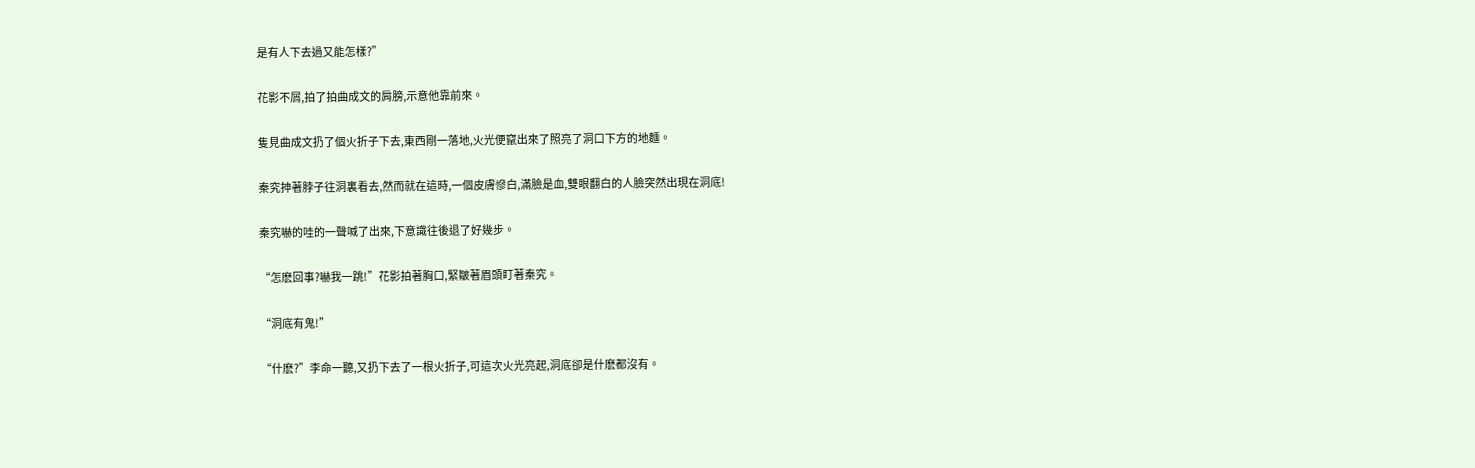是有人下去過又能怎樣?”

花影不屑,拍了拍曲成文的肩膀,示意他靠前來。

隻見曲成文扔了個火折子下去,東西剛一落地,火光便竄出來了照亮了洞口下方的地麵。

秦究抻著脖子往洞裏看去,然而就在這時,一個皮膚慘白,滿臉是血,雙眼翻白的人臉突然出現在洞底!

秦究嚇的哇的一聲喊了出來,下意識往後退了好幾步。

“怎麽回事?嚇我一跳!”花影拍著胸口,緊皺著眉頭盯著秦究。

“洞底有鬼!”

“什麽?”李命一聽,又扔下去了一根火折子,可這次火光亮起,洞底卻是什麽都沒有。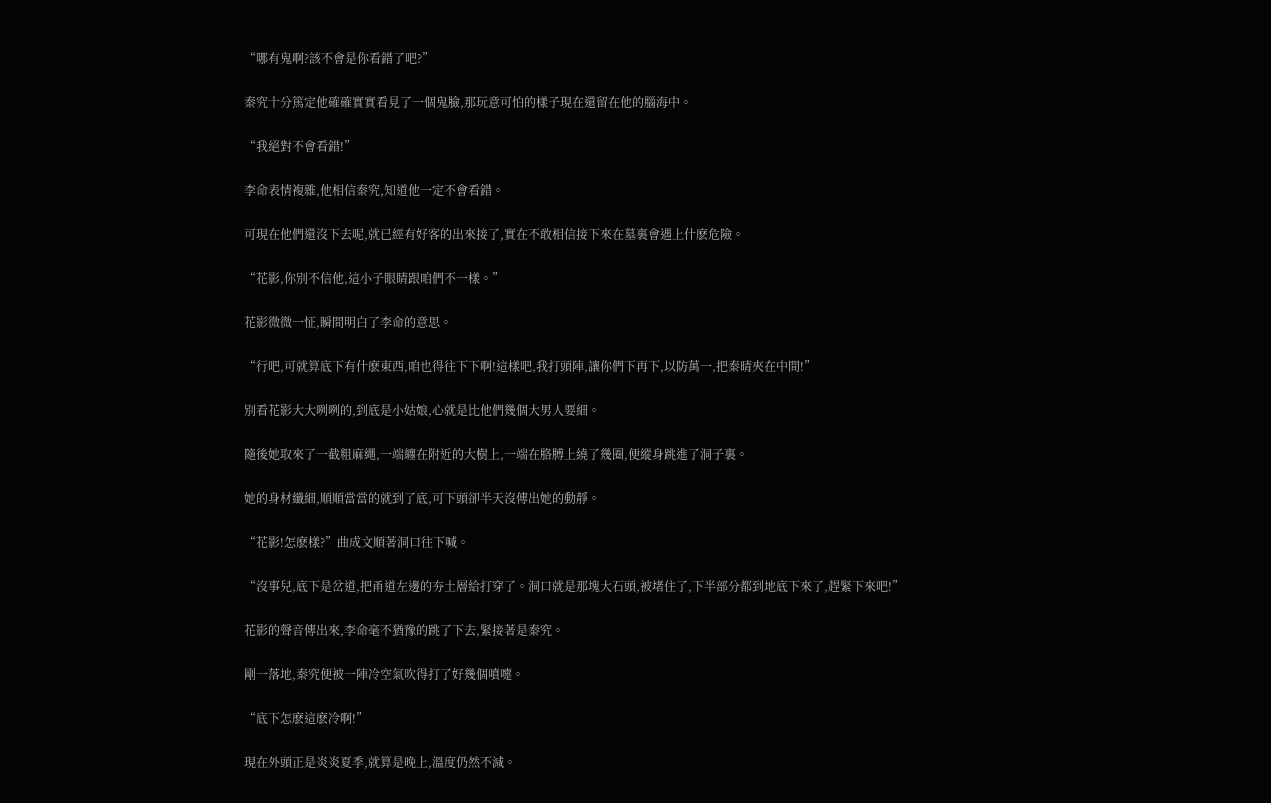“哪有鬼啊?該不會是你看錯了吧?”

秦究十分篤定他確確實實看見了一個鬼臉,那玩意可怕的樣子現在還留在他的腦海中。

“我絕對不會看錯!”

李命表情複雜,他相信秦究,知道他一定不會看錯。

可現在他們還沒下去呢,就已經有好客的出來接了,實在不敢相信接下來在墓裏會遇上什麽危險。

“花影,你別不信他,這小子眼睛跟咱們不一樣。”

花影微微一怔,瞬間明白了李命的意思。

“行吧,可就算底下有什麽東西,咱也得往下下啊!這樣吧,我打頭陣,讓你們下再下,以防萬一,把秦晴夾在中間!”

別看花影大大咧咧的,到底是小姑娘,心就是比他們幾個大男人要細。

隨後她取來了一截粗麻繩,一端纏在附近的大樹上,一端在胳膊上繞了幾圈,便縱身跳進了洞子裏。

她的身材纖細,順順當當的就到了底,可下頭卻半天沒傳出她的動靜。

“花影!怎麽樣?”曲成文順著洞口往下喊。

“沒事兒,底下是岔道,把甬道左邊的夯土層給打穿了。洞口就是那塊大石頭,被堵住了,下半部分都到地底下來了,趕緊下來吧!”

花影的聲音傳出來,李命毫不猶豫的跳了下去,緊接著是秦究。

剛一落地,秦究便被一陣冷空氣吹得打了好幾個噴嚏。

“底下怎麽這麽冷啊!”

現在外頭正是炎炎夏季,就算是晚上,溫度仍然不減。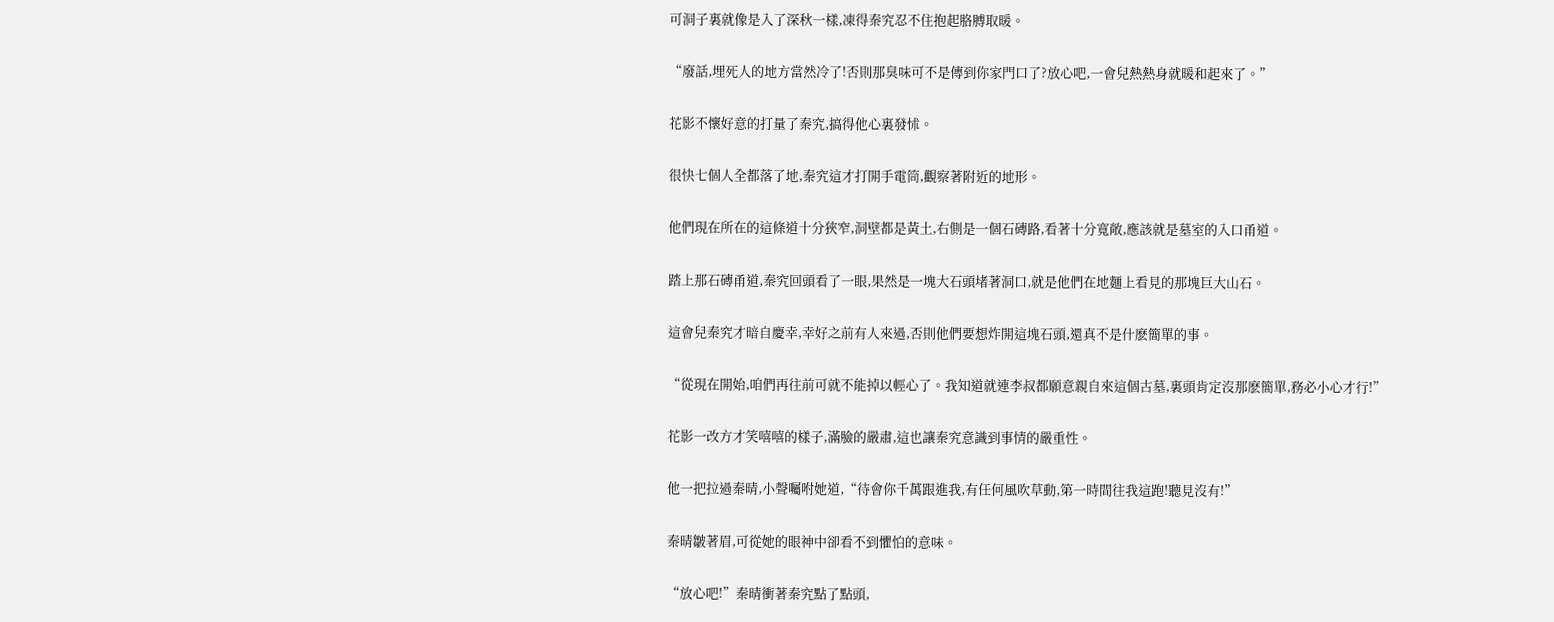可洞子裏就像是入了深秋一樣,凍得秦究忍不住抱起胳膊取暖。

“廢話,埋死人的地方當然冷了!否則那臭味可不是傳到你家門口了?放心吧,一會兒熱熱身就暖和起來了。”

花影不懷好意的打量了秦究,搞得他心裏發怵。

很快七個人全都落了地,秦究這才打開手電筒,觀察著附近的地形。

他們現在所在的這條道十分狹窄,洞壁都是黃土,右側是一個石磚路,看著十分寬敞,應該就是墓室的入口甬道。

踏上那石磚甬道,秦究回頭看了一眼,果然是一塊大石頭堵著洞口,就是他們在地麵上看見的那塊巨大山石。

這會兒秦究才暗自慶幸,幸好之前有人來過,否則他們要想炸開這塊石頭,還真不是什麽簡單的事。

“從現在開始,咱們再往前可就不能掉以輕心了。我知道就連李叔都願意親自來這個古墓,裏頭肯定沒那麽簡單,務必小心才行!”

花影一改方才笑嘻嘻的樣子,滿臉的嚴肅,這也讓秦究意識到事情的嚴重性。

他一把拉過秦晴,小聲囑咐她道,“待會你千萬跟進我,有任何風吹草動,第一時間往我這跑!聽見沒有!”

秦晴皺著眉,可從她的眼神中卻看不到懼怕的意味。

“放心吧!”秦晴衝著秦究點了點頭,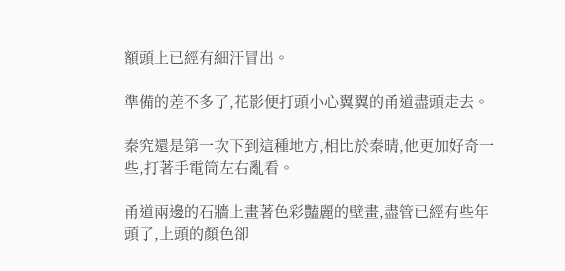額頭上已經有細汗冒出。

準備的差不多了,花影便打頭小心翼翼的甬道盡頭走去。

秦究還是第一次下到這種地方,相比於秦晴,他更加好奇一些,打著手電筒左右亂看。

甬道兩邊的石牆上畫著色彩豔麗的壁畫,盡管已經有些年頭了,上頭的顏色卻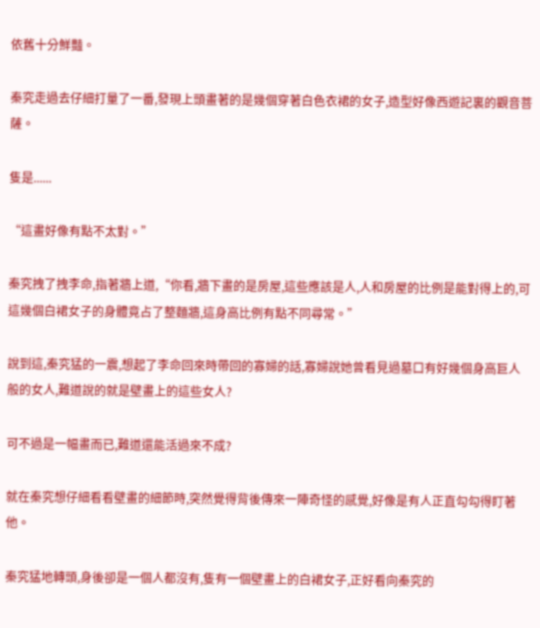依舊十分鮮豔。

秦究走過去仔細打量了一番,發現上頭畫著的是幾個穿著白色衣裙的女子,造型好像西遊記裏的觀音菩薩。

隻是......

“這畫好像有點不太對。”

秦究拽了拽李命,指著牆上道,“你看,牆下畫的是房屋,這些應該是人,人和房屋的比例是能對得上的,可這幾個白裙女子的身體竟占了整麵牆,這身高比例有點不同尋常。”

說到這,秦究猛的一震,想起了李命回來時帶回的寡婦的話,寡婦說她曾看見過墓口有好幾個身高巨人般的女人,難道說的就是壁畫上的這些女人?

可不過是一幅畫而已,難道還能活過來不成?

就在秦究想仔細看看壁畫的細節時,突然覺得背後傳來一陣奇怪的感覺,好像是有人正直勾勾得盯著他。

秦究猛地轉頭,身後卻是一個人都沒有,隻有一個壁畫上的白裙女子,正好看向秦究的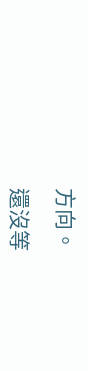方向。

還沒等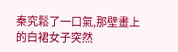秦究鬆了一口氣,那壁畫上的白裙女子突然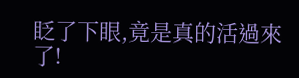眨了下眼,竟是真的活過來了!